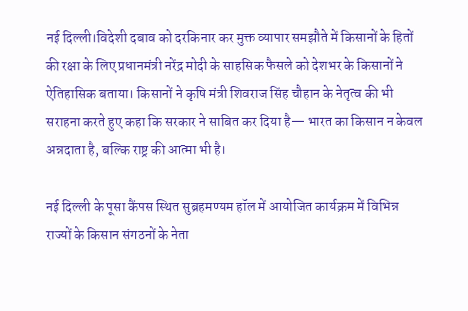नई दिल्ली।विदेशी दबाव को दरकिनार कर मुक्त व्यापार समझौते में किसानों के हितों की रक्षा के लिए प्रधानमंत्री नरेंद्र मोदी के साहसिक फैसले को देशभर के किसानों ने ऐतिहासिक बताया। किसानों ने कृषि मंत्री शिवराज सिंह चौहान के नेतृत्व की भी सराहना करते हुए कहा कि सरकार ने साबित कर दिया है— भारत का किसान न केवल अन्नदाता है, बल्कि राष्ट्र की आत्मा भी है।

नई दिल्ली के पूसा कैंपस स्थित सुब्रहमण्यम हॉल में आयोजित कार्यक्रम में विभिन्न राज्यों के किसान संगठनों के नेता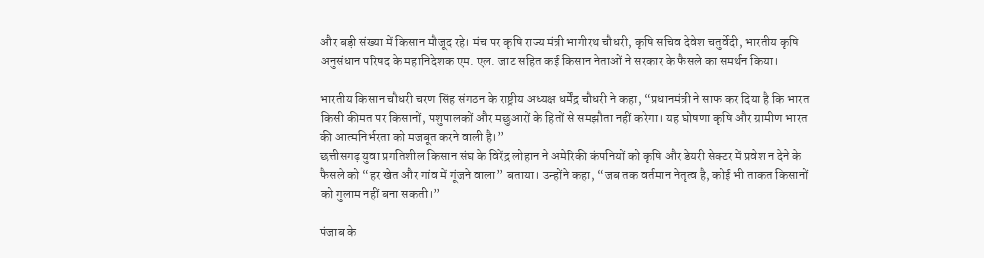और बड़ी संख्या में किसान मौजूद रहे। मंच पर कृषि राज्य मंत्री भागीरथ चौधरी, कृषि सचिव देवेश चतुर्वेदी, भारतीय कृषि अनुसंधान परिषद के महानिदेशक एम. एल. जाट सहित कई किसान नेताओं ने सरकार के फैसले का समर्थन किया।

भारतीय किसान चौधरी चरण सिंह संगठन के राष्ट्रीय अध्यक्ष धर्मेंद्र चौधरी ने कहा, “प्रधानमंत्री ने साफ कर दिया है कि भारत किसी कीमत पर किसानों, पशुपालकों और मछुआरों के हितों से समझौता नहीं करेगा। यह घोषणा कृषि और ग्रामीण भारत की आत्मनिर्भरता को मजबूत करने वाली है।”
छत्तीसगढ़ युवा प्रगतिशील किसान संघ के विरेंद्र लोहान ने अमेरिकी कंपनियों को कृषि और डेयरी सेक्टर में प्रवेश न देने के फैसले को “हर खेत और गांव में गूंजने वाला” बताया। उन्होंने कहा, “जब तक वर्तमान नेतृत्व है, कोई भी ताकत किसानों को गुलाम नहीं बना सकती।”

पंजाब के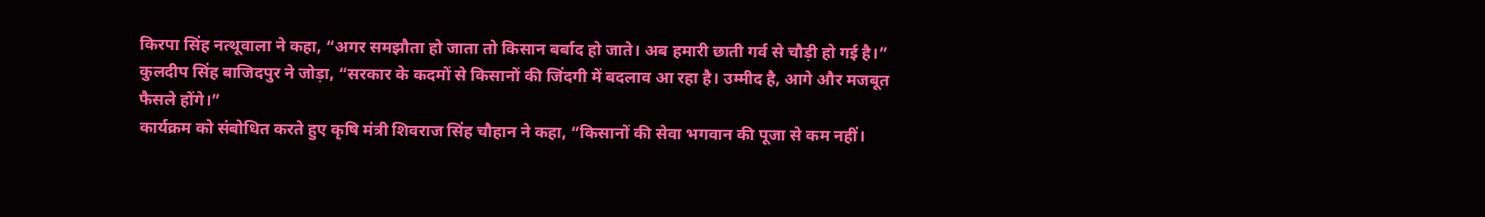किरपा सिंह नत्थूवाला ने कहा, “अगर समझौता हो जाता तो किसान बर्बाद हो जाते। अब हमारी छाती गर्व से चौड़ी हो गई है।”
कुलदीप सिंह बाजिदपुर ने जोड़ा, “सरकार के कदमों से किसानों की जिंदगी में बदलाव आ रहा है। उम्मीद है, आगे और मजबूत फैसले होंगे।”
कार्यक्रम को संबोधित करते हुए कृषि मंत्री शिवराज सिंह चौहान ने कहा, “किसानों की सेवा भगवान की पूजा से कम नहीं।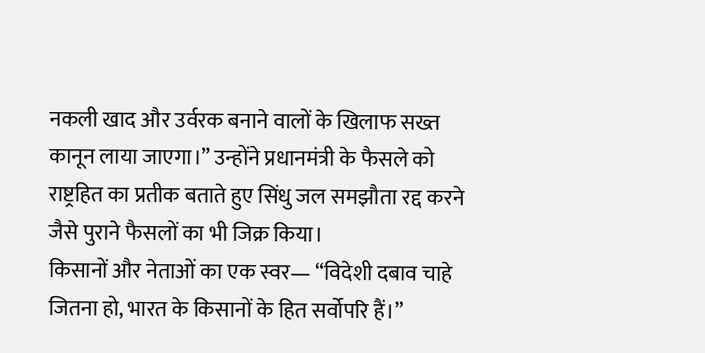नकली खाद और उर्वरक बनाने वालों के खिलाफ सख्त कानून लाया जाएगा।” उन्होंने प्रधानमंत्री के फैसले को राष्ट्रहित का प्रतीक बताते हुए सिंधु जल समझौता रद्द करने जैसे पुराने फैसलों का भी जिक्र किया।
किसानों और नेताओं का एक स्वर— “विदेशी दबाव चाहे जितना हो, भारत के किसानों के हित सर्वोपरि हैं।”